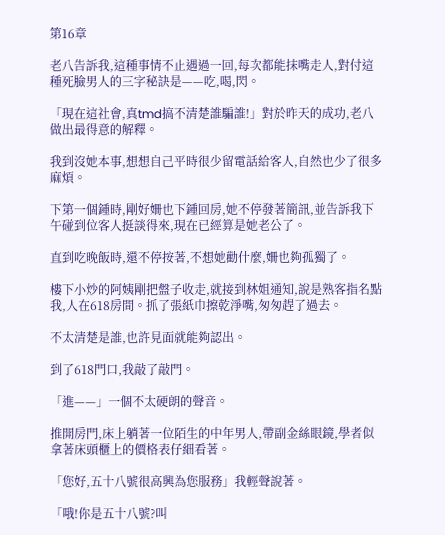第16章

老八告訴我,這種事情不止遇過一回,每次都能抹嘴走人,對付這種死臉男人的三字秘訣是——吃,喝,閃。

「現在這社會,真tmd搞不清楚誰騙誰!」對於昨天的成功,老八做出最得意的解釋。

我到沒她本事,想想自己平時很少留電話給客人,自然也少了很多麻煩。

下第一個鍾時,剛好姍也下鍾回房,她不停發著簡訊,並告訴我下午碰到位客人挺談得來,現在已經算是她老公了。

直到吃晚飯時,還不停按著,不想她勸什麼,姍也夠孤獨了。

樓下小炒的阿姨剛把盤子收走,就接到林姐通知,說是熟客指名點我,人在618房間。抓了張紙巾擦乾淨嘴,匆匆趕了過去。

不太清楚是誰,也許見面就能夠認出。

到了618門口,我敲了敲門。

「進——」一個不太硬朗的聲音。

推開房門,床上躺著一位陌生的中年男人,帶副金絲眼鏡,學者似拿著床頭櫃上的價格表仔細看著。

「您好,五十八號很高興為您服務」我輕聲說著。

「哦!你是五十八號?叫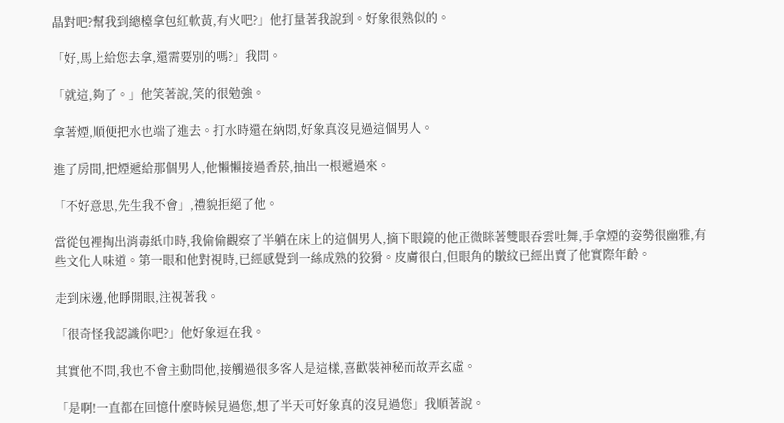晶對吧?幫我到總檯拿包紅軟黃,有火吧?」他打量著我說到。好象很熟似的。

「好,馬上給您去拿,還需要別的嗎?」我問。

「就這,夠了。」他笑著說,笑的很勉強。

拿著煙,順便把水也端了進去。打水時還在納悶,好象真沒見過這個男人。

進了房間,把煙遞給那個男人,他懶懶接過香菸,抽出一根遞過來。

「不好意思,先生我不會」,禮貌拒絕了他。

當從包裡掏出消毒紙巾時,我偷偷觀察了半躺在床上的這個男人,摘下眼鏡的他正微眯著雙眼吞雲吐舞,手拿煙的姿勢很幽雅,有些文化人味道。第一眼和他對視時,已經感覺到一絲成熟的狡猾。皮膚很白,但眼角的皺紋已經出賣了他實際年齡。

走到床邊,他睜開眼,注視著我。

「很奇怪我認識你吧?」他好象逗在我。

其實他不問,我也不會主動問他,接觸過很多客人是這樣,喜歡裝神秘而故弄玄虛。

「是啊!一直都在回憶什麼時候見過您,想了半天可好象真的沒見過您」我順著說。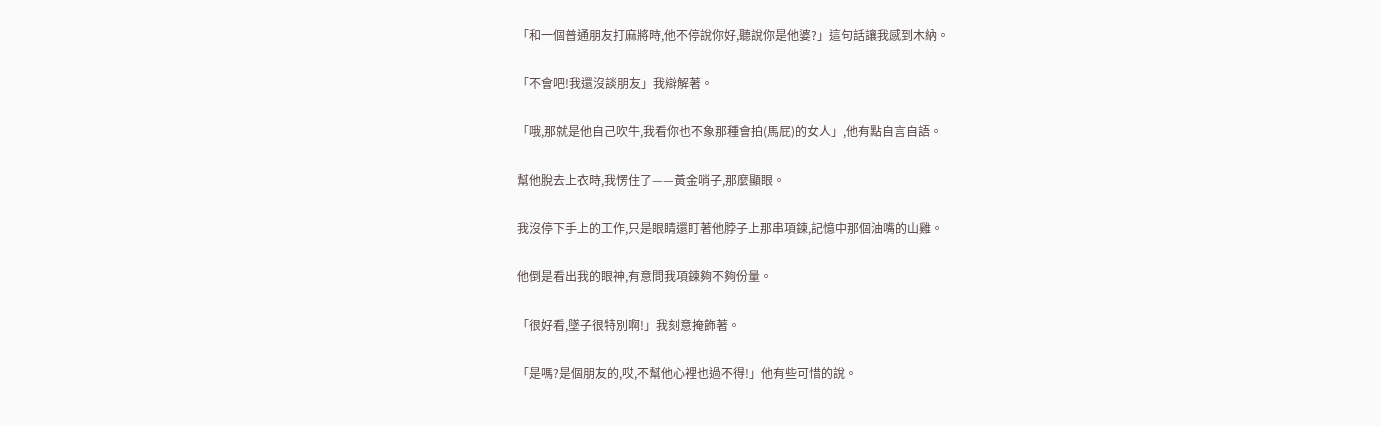「和一個普通朋友打麻將時,他不停說你好,聽說你是他婆?」這句話讓我感到木納。

「不會吧!我還沒談朋友」我辯解著。

「哦,那就是他自己吹牛,我看你也不象那種會拍(馬屁)的女人」,他有點自言自語。

幫他脫去上衣時,我愣住了——黃金哨子,那麼顯眼。

我沒停下手上的工作,只是眼睛還盯著他脖子上那串項鍊,記憶中那個油嘴的山雞。

他倒是看出我的眼神,有意問我項鍊夠不夠份量。

「很好看,墜子很特別啊!」我刻意掩飾著。

「是嗎?是個朋友的,哎,不幫他心裡也過不得!」他有些可惜的說。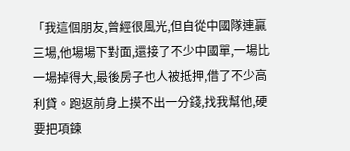「我這個朋友,曾經很風光,但自從中國隊連贏三場,他場場下對面,還接了不少中國單,一場比一場掉得大,最後房子也人被抵押,借了不少高利貸。跑返前身上摸不出一分錢,找我幫他,硬要把項鍊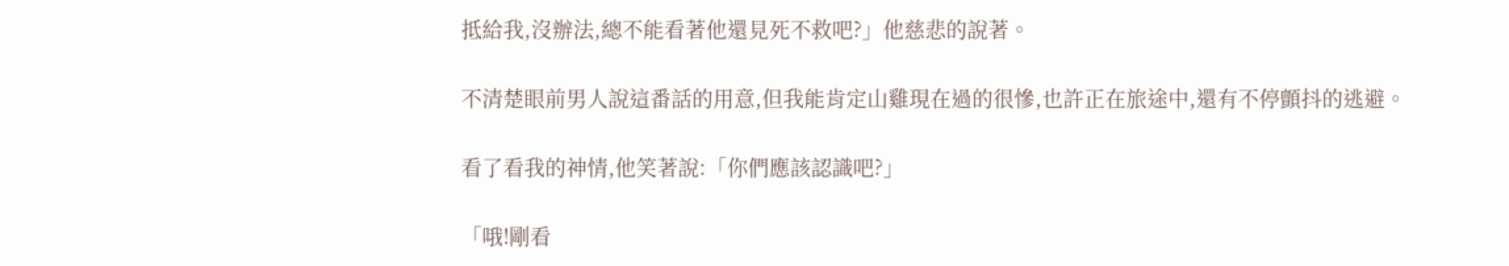抵給我,沒辦法,總不能看著他還見死不救吧?」他慈悲的說著。

不清楚眼前男人說這番話的用意,但我能肯定山雞現在過的很慘,也許正在旅途中,還有不停顫抖的逃避。

看了看我的神情,他笑著說:「你們應該認識吧?」

「哦!剛看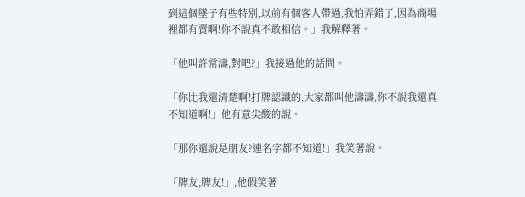到這個墜子有些特別,以前有個客人帶過,我怕弄錯了,因為商場裡都有賣啊!你不說真不敢相信。」我解釋著。

「他叫許常濤,對吧?」我接過他的話問。

「你比我還清楚啊!打牌認識的,大家都叫他濤濤,你不說我還真不知道啊!」他有意尖酸的說。

「那你還說是朋友?連名字都不知道!」我笑著說。

「牌友,牌友!」,他假笑著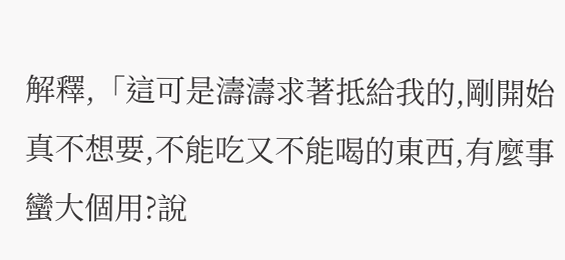解釋,「這可是濤濤求著抵給我的,剛開始真不想要,不能吃又不能喝的東西,有麼事蠻大個用?說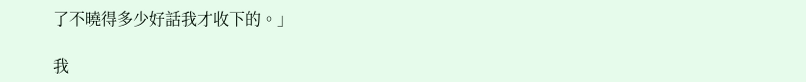了不曉得多少好話我才收下的。」

我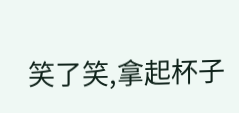笑了笑,拿起杯子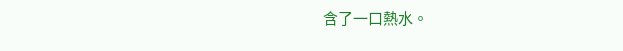含了一口熱水。